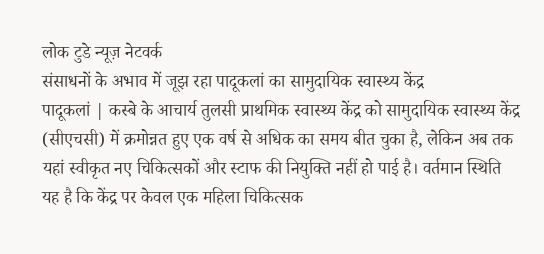लोक टुडे न्यूज़ नेटवर्क
संसाधनों के अभाव में जूझ रहा पादूकलां का सामुदायिक स्वास्थ्य केंद्र
पादूकलां | कस्बे के आचार्य तुलसी प्राथमिक स्वास्थ्य केंद्र को सामुदायिक स्वास्थ्य केंद्र (सीएचसी) में क्रमोन्नत हुए एक वर्ष से अधिक का समय बीत चुका है, लेकिन अब तक यहां स्वीकृत नए चिकित्सकों और स्टाफ की नियुक्ति नहीं हो पाई है। वर्तमान स्थिति यह है कि केंद्र पर केवल एक महिला चिकित्सक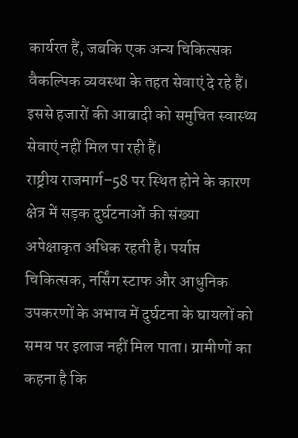कार्यरत हैं, जबकि एक अन्य चिकित्सक वैकल्पिक व्यवस्था के तहत सेवाएं दे रहे हैं। इससे हजारों की आबादी को समुचित स्वास्थ्य सेवाएं नहीं मिल पा रही हैं।
राष्ट्रीय राजमार्ग–58 पर स्थित होने के कारण क्षेत्र में सड़क दुर्घटनाओं की संख्या अपेक्षाकृत अधिक रहती है। पर्याप्त चिकित्सक, नर्सिंग स्टाफ और आधुनिक उपकरणों के अभाव में दुर्घटना के घायलों को समय पर इलाज नहीं मिल पाता। ग्रामीणों का कहना है कि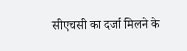सीएचसी का दर्जा मिलने के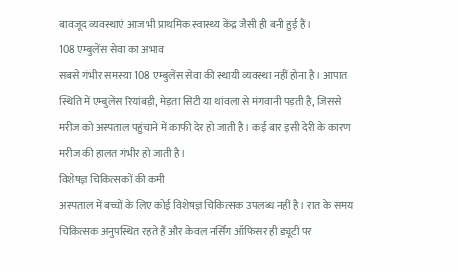बावजूद व्यवस्थाएं आज भी प्राथमिक स्वास्थ्य केंद्र जैसी ही बनी हुई हैं।
108 एम्बुलेंस सेवा का अभाव
सबसे गंभीर समस्या 108 एम्बुलेंस सेवा की स्थायी व्यवस्था नहीं होना है। आपात स्थिति में एम्बुलेंस रियांबड़ी, मेड़ता सिटी या थांवला से मंगवानी पड़ती है, जिससे मरीज को अस्पताल पहुंचाने में काफी देर हो जाती है। कई बार इसी देरी के कारण मरीज की हालत गंभीर हो जाती है।
विशेषज्ञ चिकित्सकों की कमी
अस्पताल में बच्चों के लिए कोई विशेषज्ञ चिकित्सक उपलब्ध नहीं है। रात के समय चिकित्सक अनुपस्थित रहते हैं और केवल नर्सिंग ऑफिसर ही ड्यूटी पर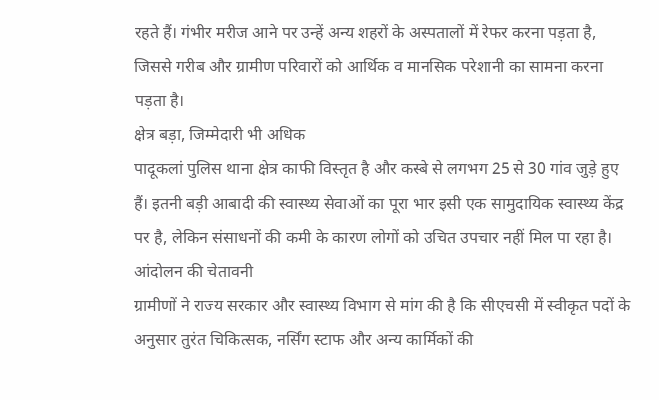रहते हैं। गंभीर मरीज आने पर उन्हें अन्य शहरों के अस्पतालों में रेफर करना पड़ता है, जिससे गरीब और ग्रामीण परिवारों को आर्थिक व मानसिक परेशानी का सामना करना पड़ता है।
क्षेत्र बड़ा, जिम्मेदारी भी अधिक
पादूकलां पुलिस थाना क्षेत्र काफी विस्तृत है और कस्बे से लगभग 25 से 30 गांव जुड़े हुए हैं। इतनी बड़ी आबादी की स्वास्थ्य सेवाओं का पूरा भार इसी एक सामुदायिक स्वास्थ्य केंद्र पर है, लेकिन संसाधनों की कमी के कारण लोगों को उचित उपचार नहीं मिल पा रहा है।
आंदोलन की चेतावनी
ग्रामीणों ने राज्य सरकार और स्वास्थ्य विभाग से मांग की है कि सीएचसी में स्वीकृत पदों के अनुसार तुरंत चिकित्सक, नर्सिंग स्टाफ और अन्य कार्मिकों की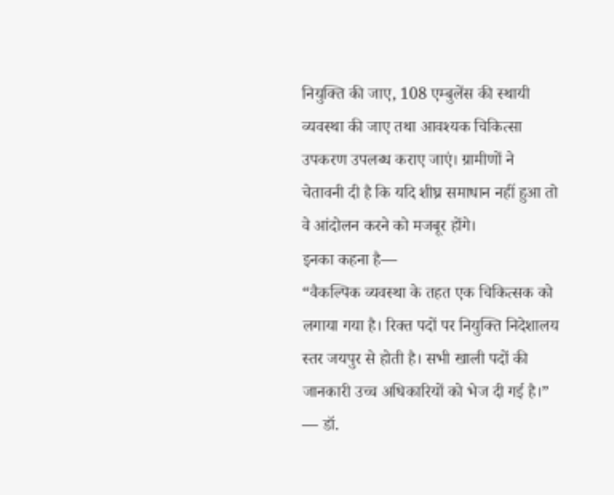नियुक्ति की जाए, 108 एम्बुलेंस की स्थायी व्यवस्था की जाए तथा आवश्यक चिकित्सा उपकरण उपलब्ध कराए जाएं। ग्रामीणों ने चेतावनी दी है कि यदि शीघ्र समाधान नहीं हुआ तो वे आंदोलन करने को मजबूर होंगे।
इनका कहना है—
“वैकल्पिक व्यवस्था के तहत एक चिकित्सक को लगाया गया है। रिक्त पदों पर नियुक्ति निदेशालय स्तर जयपुर से होती है। सभी खाली पदों की जानकारी उच्च अधिकारियों को भेज दी गई है।”
— डॉ.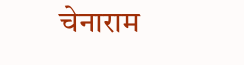चेनाराम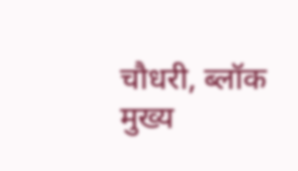चौधरी, ब्लॉक मुख्य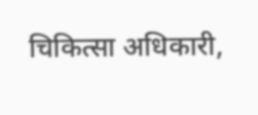चिकित्सा अधिकारी,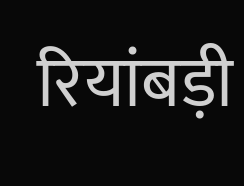रियांबड़ी